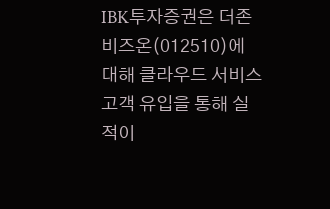IBK투자증권은 더존비즈온(012510)에 대해 클라우드 서비스 고객 유입을 통해 실적이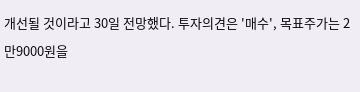개선될 것이라고 30일 전망했다. 투자의견은 '매수', 목표주가는 2만9000원을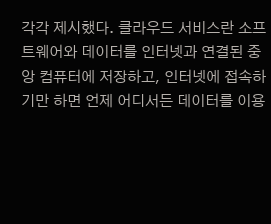각각 제시했다. 클라우드 서비스란 소프트웨어와 데이터를 인터넷과 연결된 중앙 컴퓨터에 저장하고, 인터넷에 접속하기만 하면 언제 어디서든 데이터를 이용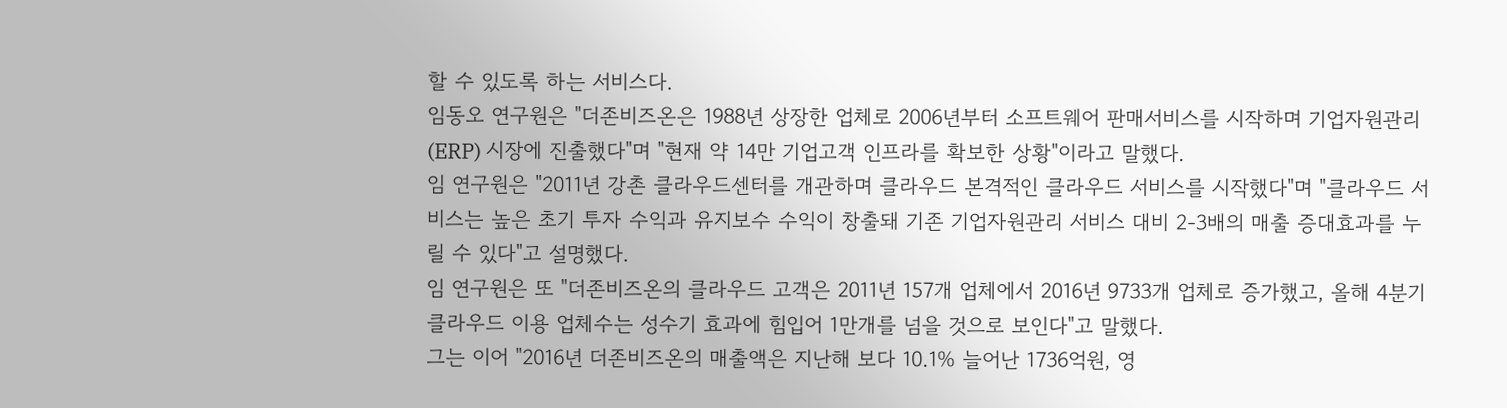할 수 있도록 하는 서비스다.
임동오 연구원은 "더존비즈온은 1988년 상장한 업체로 2006년부터 소프트웨어 판매서비스를 시작하며 기업자원관리(ERP) 시장에 진출했다"며 "현재 약 14만 기업고객 인프라를 확보한 상황"이라고 말했다.
임 연구원은 "2011년 강촌 클라우드센터를 개관하며 클라우드 본격적인 클라우드 서비스를 시작했다"며 "클라우드 서비스는 높은 초기 투자 수익과 유지보수 수익이 창출돼 기존 기업자원관리 서비스 대비 2-3배의 매출 증대효과를 누릴 수 있다"고 설명했다.
임 연구원은 또 "더존비즈온의 클라우드 고객은 2011년 157개 업체에서 2016년 9733개 업체로 증가했고, 올해 4분기 클라우드 이용 업체수는 성수기 효과에 힘입어 1만개를 넘을 것으로 보인다"고 말했다.
그는 이어 "2016년 더존비즈온의 매출액은 지난해 보다 10.1% 늘어난 1736억원, 영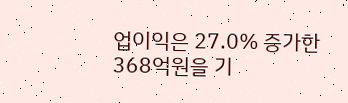업이익은 27.0% 증가한 368억원을 기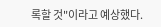록할 것"이라고 예상했다.